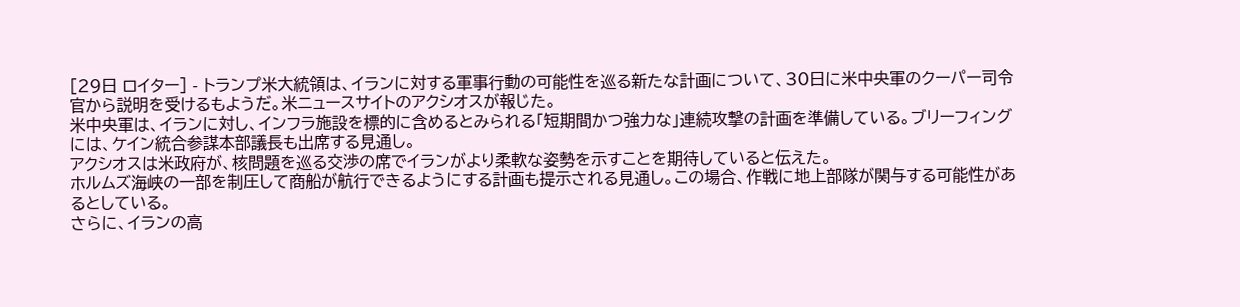[29日 ロイター] - トランプ米大統領は、イランに対する軍事行動の可能性を巡る新たな計画について、30日に米中央軍のクーパー司令官から説明を受けるもようだ。米ニュースサイトのアクシオスが報じた。
米中央軍は、イランに対し、インフラ施設を標的に含めるとみられる「短期間かつ強力な」連続攻撃の計画を準備している。ブリーフィングには、ケイン統合参謀本部議長も出席する見通し。
アクシオスは米政府が、核問題を巡る交渉の席でイランがより柔軟な姿勢を示すことを期待していると伝えた。
ホルムズ海峡の一部を制圧して商船が航行できるようにする計画も提示される見通し。この場合、作戦に地上部隊が関与する可能性があるとしている。
さらに、イランの高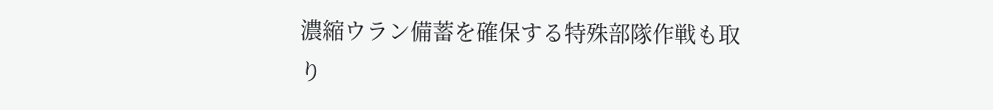濃縮ウラン備蓄を確保する特殊部隊作戦も取り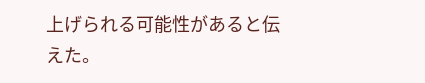上げられる可能性があると伝えた。